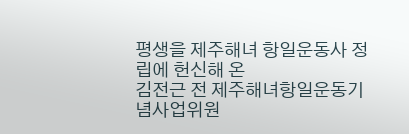평생을 제주해녀 항일운동사 정립에 헌신해 온
김전근 전 제주해녀항일운동기념사업위원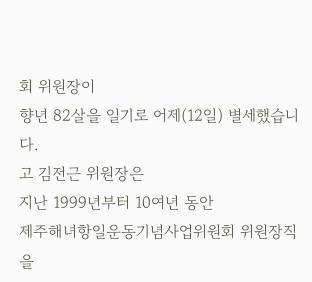회 위원장이
향년 82살을 일기로 어제(12일) 별세했습니다.
고 김전근 위원장은
지난 1999년부터 10여년 동안
제주해녀항일운동기념사업위원회 위원장직을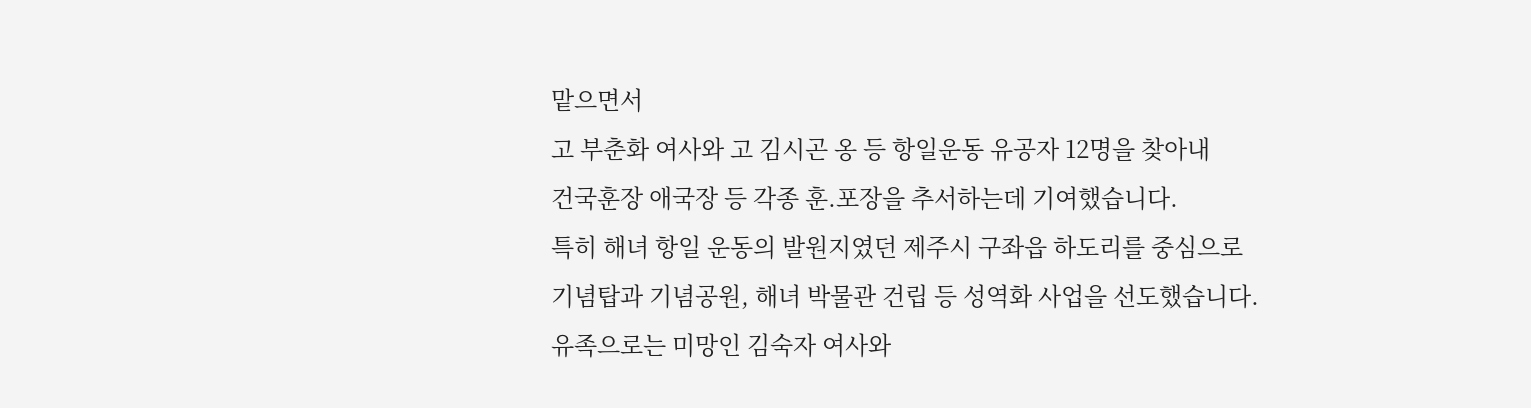맡으면서
고 부춘화 여사와 고 김시곤 옹 등 항일운동 유공자 12명을 찾아내
건국훈장 애국장 등 각종 훈.포장을 추서하는데 기여했습니다.
특히 해녀 항일 운동의 발원지였던 제주시 구좌읍 하도리를 중심으로
기념탑과 기념공원, 해녀 박물관 건립 등 성역화 사업을 선도했습니다.
유족으로는 미망인 김숙자 여사와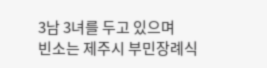3남 3녀를 두고 있으며
빈소는 제주시 부민장례식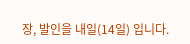장, 발인을 내일(14일) 입니다.